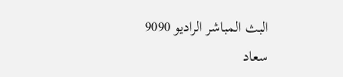البث المباشر الراديو 9090
سعاد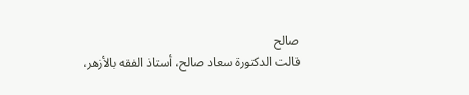صالح
قالت الدكتورة سعاد صالح، أستاذ الفقه بالأزهر،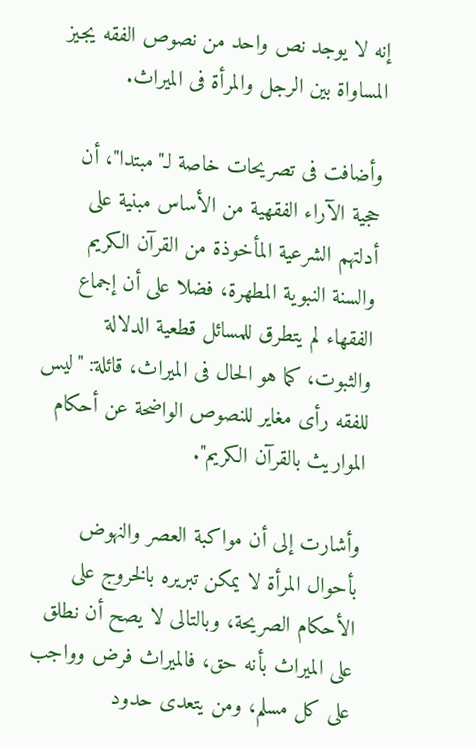إنه لا يوجد نص واحد من نصوص الفقه يجيز المساواة بين الرجل والمرأة فى الميراث.

وأضافت فى تصريحات خاصة لـ"مبتدا"، أن حجية الآراء الفقهية من الأساس مبنية على أدلتهم الشرعية المأخوذة من القرآن الكريم والسنة النبوية المطهرة، فضلا على أن إجماع الفقهاء لم يتطرق للمسائل قطعية الدلالة والثبوت، كما هو الحال فى الميراث، قائلة: "ليس للفقه رأى مغاير للنصوص الواضحة عن أحكام المواريث بالقرآن الكريم".

وأشارت إلى أن مواكبة العصر والنهوض بأحوال المرأة لا يمكن تبريره بالخروج على الأحكام الصريحة، وبالتالى لا يصح أن نطلق على الميراث بأنه حق، فالميراث فرض وواجب على كل مسلم، ومن يتعدى حدود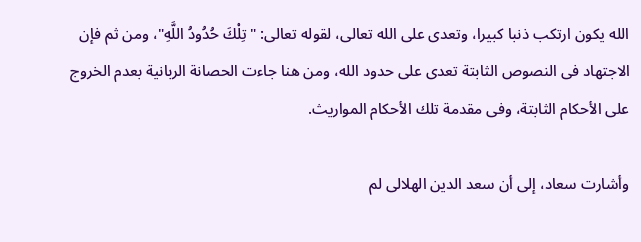الله يكون ارتكب ذنبا كبيرا، وتعدى على الله تعالى، لقوله تعالى: "تِلْكَ حُدُودُ اللَّهِ"، ومن ثم فإن الاجتهاد فى النصوص الثابتة تعدى على حدود الله، ومن هنا جاءت الحصانة الربانية بعدم الخروج على الأحكام الثابتة، وفى مقدمة تلك الأحكام المواريث.

وأشارت سعاد، إلى أن سعد الدين الهلالى لم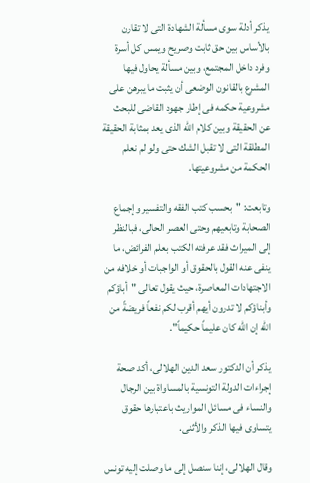يذكر أدلة سوى مسألة الشهادة التى لا تقارن بالأساس بين حق ثابت وصريح ويمس كل أسرة وفرد داخل المجتمع، وبين مسألة يحاول فيها المشرع بالقانون الوضعى أن يثبت ما يبرهن على مشروعية حكمه فى إطار جهود القاضى للبحث عن الحقيقة وبين كلام الله الذى يعد بمثابة الحقيقة المطلقة التى لا تقبل الشك حتى ولو لم نعلم الحكمة من مشروعيتها.

وتابعت: "بحسب كتب الفقه والتفسير وإجماع الصحابة وتابعيهم وحتى العصر الحالى، فبالنظر إلى الميراث فقد عرفته الكتب بعلم الفرائض، ما ينفى عنه القول بالحقوق أو الواجبات أو خلافه من الاجتهادات المعاصرة، حيث يقول تعالى "أباؤكم وأبناؤكم لا تدرون أيهم أقرب لكم نفعاً فريضةً من الله إن الله كان عليماً حكيماً".

يذكر أن الدكتور سعد الدين الهلالى، أكد صحة إجراءات الدولة التونسية بالمساواة بين الرجال والنساء فى مسائل المواريث باعتبارها حقوق يتساوى فيها الذكر والأثنى.

وقال الهلالى، إننا سنصل إلى ما وصلت إليه تونس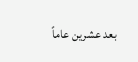بعد عشرين عاماً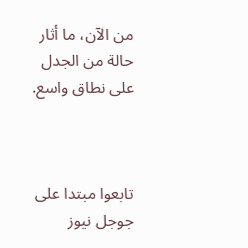من الآن، ما أثار حالة من الجدل على نطاق واسع.



تابعوا مبتدا على جوجل نيوز